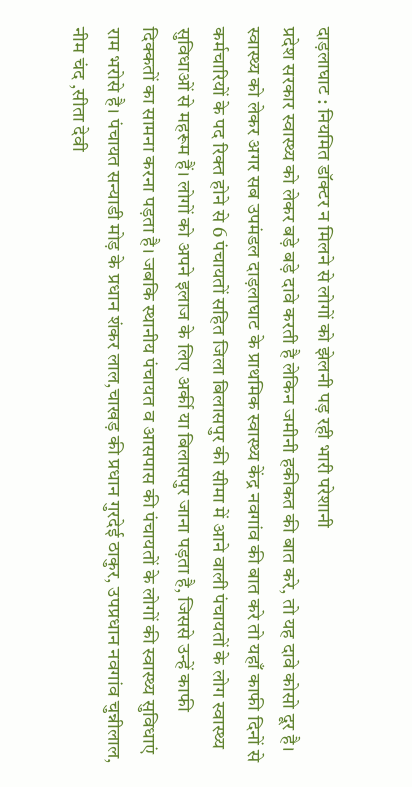दाड़लाघाट : नियमित डॉक्टर न मिलने से लोगों को झेलनी पड़ रही भारी परेशानी
प्रदेश सरकार स्वास्थ्य को लेकर बड़े बड़े दावे करती है लेकिन जमीनी हकीकत की बात करे, तो यह दावे कोसो दूर है। स्वास्थ्य को लेकर अगर सब उपमंडल दाड़लाघाट के प्राथमिक स्वास्थ्य केंद्र नवगांव की बात करे तो यहाँ काफी दिनों से कर्मचारियों के पद रिक्त होने से 6 पंचायतों सहित जिला बिलासपुर की सीमा में आने वाली पंचायतों के लोग स्वास्थ्य सुविधाओं से महरूम हैं। लोगों को अपने इलाज के लिए अर्की या बिलासपुर जाना पड़ता है, जिससे उन्हें काफी दिक्कतों का सामना करना पड़ता है। जबकि स्थानीय पंचायत व आसपास की पंचायतों के लोगों की स्वास्थ्य सुविधाएं राम भरोसे है। पंचायत सन्याडी मोड़ के प्रधान शंकर लाल,चाखड़ की प्रधान गुरदेई ठाकुर, उपप्रधान नवगांव चुन्नीलाल, नीम चंद ,सीता देवी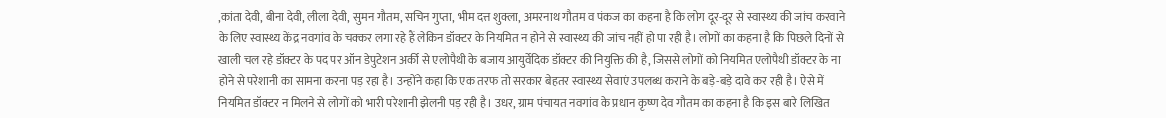,कांता देवी, बीना देवी, लीला देवी, सुमन गौतम, सचिन गुप्ता, भीम दत्त शुक्ला, अमरनाथ गौतम व पंकज का कहना है कि लोग दूर-दूर से स्वास्थ्य की जांच करवाने के लिए स्वास्थ्य केंद्र नवगांव के चक्कर लगा रहे हैं लेकिन डॉक्टर के नियमित न होने से स्वास्थ्य की जांच नहीं हो पा रही है। लोगों का कहना है कि पिछले दिनों से खाली चल रहे डॉक्टर के पद पर ऑन डेपुटेशन अर्की से एलोपैथी के बजाय आयुर्वेदिक डॉक्टर की नियुक्ति की है, जिससे लोगों को नियमित एलोपैथी डॉक्टर के ना होने से परेशानी का सामना करना पड़ रहा है। उन्होंने कहा कि एक तरफ तो सरकार बेहतर स्वास्थ्य सेवाएं उपलब्ध कराने के बड़े-बड़े दावे कर रही है। ऐसे में नियमित डॉक्टर न मिलने से लोगों को भारी परेशानी झेलनी पड़ रही है। उधर, ग्राम पंचायत नवगांव के प्रधान कृष्ण देव गौतम का कहना है कि इस बारे लिखित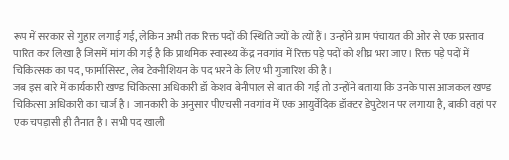रूप में सरकार से गुहार लगाई गई, लेकिन अभी तक रिक्त पदों की स्थिति ज्यों के त्यों हैं। उन्होंने ग्राम पंचायत की ओर से एक प्रस्ताव पारित कर लिखा है जिसमें मांग की गई है कि प्राथमिक स्वास्थ्य केंद्र नवगांव में रिक्त पड़े पदों को शीघ्र भरा जाए। रिक्त पड़े पदों में चिकित्सक का पद, फार्मासिस्ट, लेब टेक्नीशियन के पद भरने के लिए भी गुजारिश की है।
जब इस बारे में कार्यकारी खण्ड चिकित्सा अधिकारी डॉ केशव बेनीपाल से बात की गई तो उन्होंने बताया कि उनके पास आजकल खण्ड चिकित्सा अधिकारी का चार्ज है। जानकारी के अनुसार पीएचसी नवगांव में एक आयुर्वेदिक डॉक्टर डेपुटेशन पर लगाया है, बाकी वहां पर एक चपड़ासी ही तैनात है। सभी पद खाली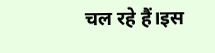चल रहे हैं।इस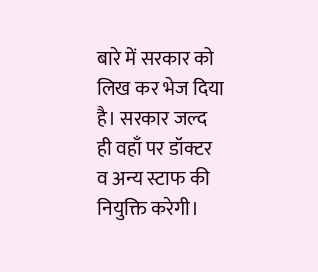बारे में सरकार को लिख कर भेज दिया है। सरकार जल्द ही वहाँ पर डॉक्टर व अन्य स्टाफ की नियुक्ति करेगी।